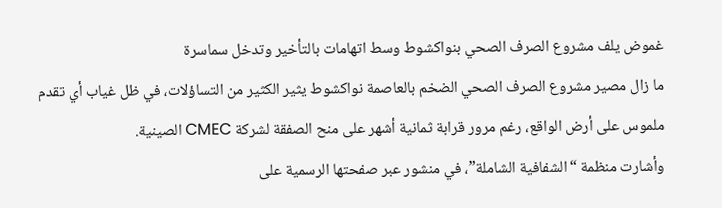غموض يلف مشروع الصرف الصحي بنواكشوط وسط اتهامات بالتأخير وتدخل سماسرة
ما زال مصير مشروع الصرف الصحي الضخم بالعاصمة نواكشوط يثير الكثير من التساؤلات، في ظل غياب أي تقدم ملموس على أرض الواقع، رغم مرور قرابة ثمانية أشهر على منح الصفقة لشركة CMEC الصينية.
وأشارت منظمة “الشفافية الشاملة”، في منشور عبر صفحتها الرسمية على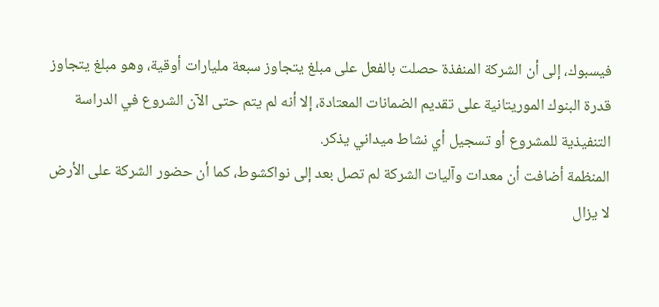فيسبوك، إلى أن الشركة المنفذة حصلت بالفعل على مبلغ يتجاوز سبعة مليارات أوقية، وهو مبلغ يتجاوز قدرة البنوك الموريتانية على تقديم الضمانات المعتادة، إلا أنه لم يتم حتى الآن الشروع في الدراسة التنفيذية للمشروع أو تسجيل أي نشاط ميداني يذكر.
المنظمة أضافت أن معدات وآليات الشركة لم تصل بعد إلى نواكشوط، كما أن حضور الشركة على الأرض لا يزال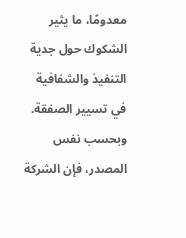معدومًا، ما يثير الشكوك حول جدية التنفيذ والشفافية في تسيير الصفقة.
وبحسب نفس المصدر، فإن الشركة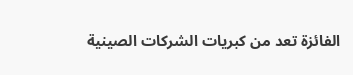الفائزة تعد من كبريات الشركات الصينية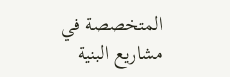المتخصصة في مشاريع البنية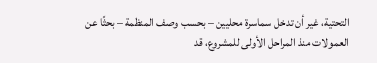التحتية، غير أن تدخل سماسرة محليين – بحسب وصف المنظمة – بحثًا عن العمولات منذ المراحل الأولى للمشروع، قد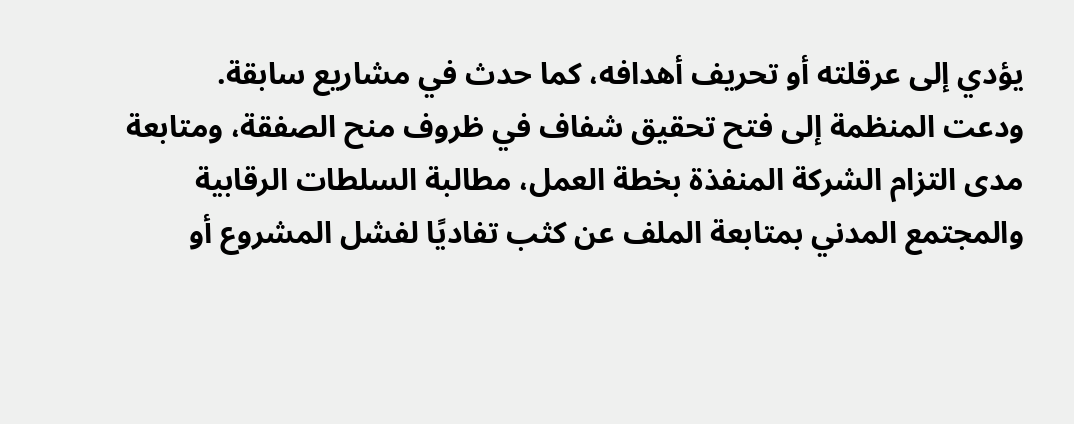يؤدي إلى عرقلته أو تحريف أهدافه، كما حدث في مشاريع سابقة.
ودعت المنظمة إلى فتح تحقيق شفاف في ظروف منح الصفقة، ومتابعة مدى التزام الشركة المنفذة بخطة العمل، مطالبة السلطات الرقابية والمجتمع المدني بمتابعة الملف عن كثب تفاديًا لفشل المشروع أو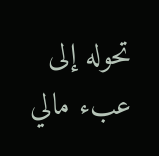تحوله إلى عبء مالي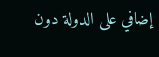إضافي على الدولة دون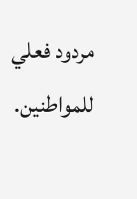مردود فعلي للمواطنين.